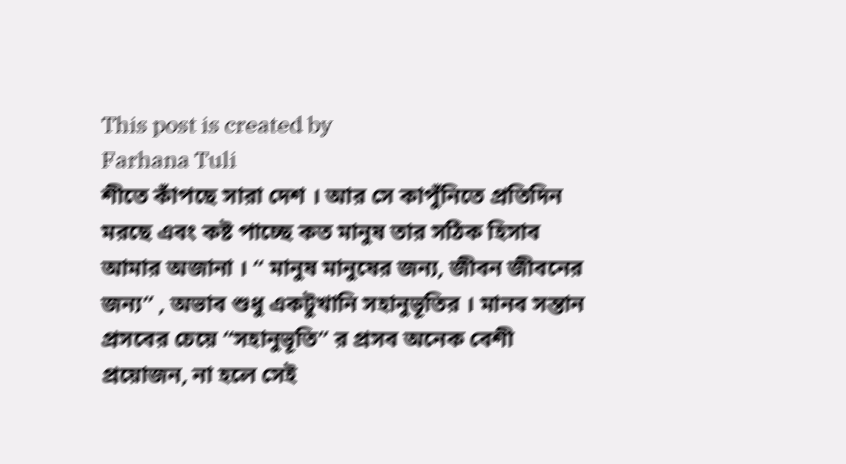This post is created by
Farhana Tuli
শীতে কাঁপছে সারা দেশ । আর সে কাপুঁনিতে প্রতিদিন মরছে এবং কষ্ট পাচ্ছে কত মানুষ তার সঠিক হিসাব আমার অজানা । “ মানুষ মানুষের জন্য, জীবন জীবনের জন্য” , অভাব শুধু একটুখানি সহানুভূতির । মানব সন্তান প্রসবের চেয়ে “সহানুভূতি” র প্রসব অনেক বেশী প্রয়োজন, না হলে সেই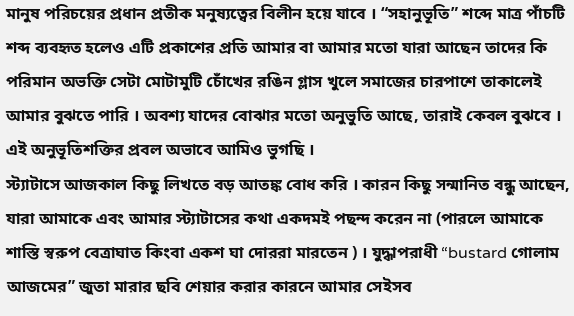মানুষ পরিচয়ের প্রধান প্রতীক মনুষ্যত্বের বিলীন হয়ে যাবে । “সহানুভূতি” শব্দে মাত্র পাঁচটি শব্দ ব্যবহৃত হলেও এটি প্রকাশের প্রতি আমার বা আমার মতো যারা আছেন তাদের কি পরিমান অভক্তি সেটা মোটামুটি চোঁখের রঙিন গ্লাস খুলে সমাজের চারপাশে তাকালেই আমার বুঝতে পারি । অবশ্য যাদের বোঝার মতো অনুভুতি আছে, তারাই কেবল বুঝবে । এই অনুভূতিশক্তির প্রবল অভাবে আমিও ভুগছি ।
স্ট্যাটাসে আজকাল কিছু লিখতে বড় আতঙ্ক বোধ করি । কারন কিছু সন্মানিত বন্ধু আছেন, যারা আমাকে এবং আমার স্ট্যাটাসের কথা একদমই পছন্দ করেন না (পারলে আমাকে শাস্তি স্বরুপ বেত্রাঘাত কিংবা একশ ঘা দোররা মারতেন ) । যুদ্ধাপরাধী “bustard গোলাম আজমের” জুতা মারার ছবি শেয়ার করার কারনে আমার সেইসব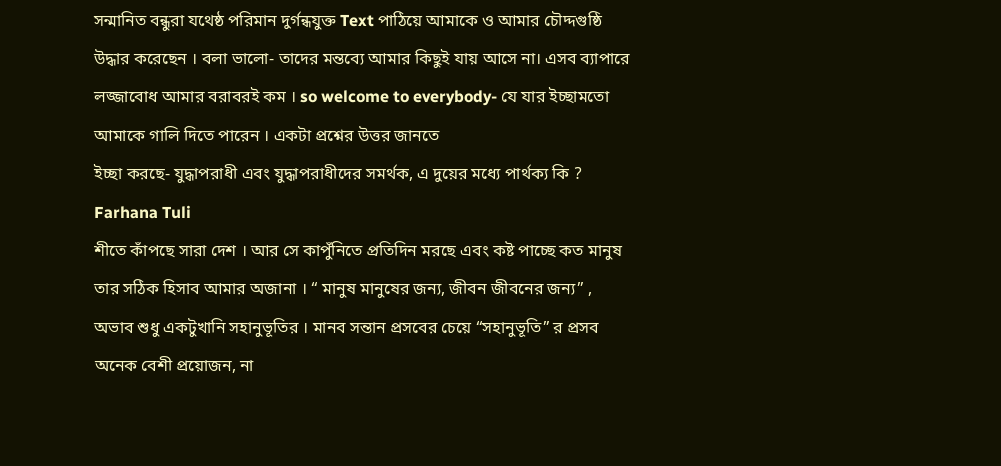সন্মানিত বন্ধুরা যথেষ্ঠ পরিমান দুর্গন্ধযুক্ত Text পাঠিয়ে আমাকে ও আমার চৌদ্দগুষ্ঠি উদ্ধার করেছেন । বলা ভালো- তাদের মন্তব্যে আমার কিছুই যায় আসে না। এসব ব্যাপারে লজ্জাবোধ আমার বরাবরই কম । so welcome to everybody- যে যার ইচ্ছামতো আমাকে গালি দিতে পারেন । একটা প্রশ্নের উত্তর জানতে
ইচ্ছা করছে- যুদ্ধাপরাধী এবং যুদ্ধাপরাধীদের সমর্থক, এ দুয়ের মধ্যে পার্থক্য কি ?
Farhana Tuli
শীতে কাঁপছে সারা দেশ । আর সে কাপুঁনিতে প্রতিদিন মরছে এবং কষ্ট পাচ্ছে কত মানুষ তার সঠিক হিসাব আমার অজানা । “ মানুষ মানুষের জন্য, জীবন জীবনের জন্য” , অভাব শুধু একটুখানি সহানুভূতির । মানব সন্তান প্রসবের চেয়ে “সহানুভূতি” র প্রসব অনেক বেশী প্রয়োজন, না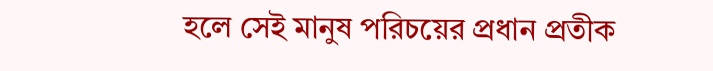হলে সেই মানুষ পরিচয়ের প্রধান প্রতীক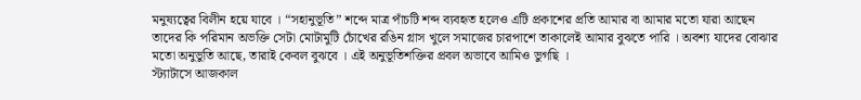মনুষ্যত্বের বিলীন হয়ে যাবে । “সহানুভূতি” শব্দে মাত্র পাঁচটি শব্দ ব্যবহৃত হলেও এটি প্রকাশের প্রতি আমার বা আমার মতো যারা আছেন তাদের কি পরিমান অভক্তি সেটা মোটামুটি চোঁখের রঙিন গ্লাস খুলে সমাজের চারপাশে তাকালেই আমার বুঝতে পারি । অবশ্য যাদের বোঝার মতো অনুভুতি আছে, তারাই কেবল বুঝবে । এই অনুভূতিশক্তির প্রবল অভাবে আমিও ভুগছি ।
স্ট্যাটাসে আজকাল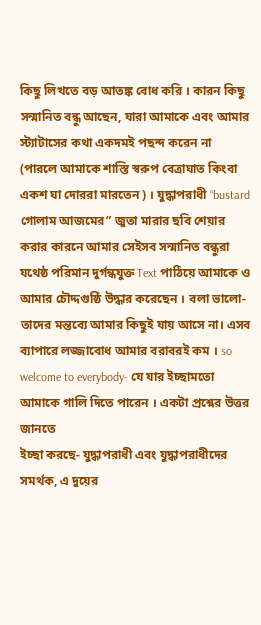কিছু লিখতে বড় আতঙ্ক বোধ করি । কারন কিছু সন্মানিত বন্ধু আছেন, যারা আমাকে এবং আমার স্ট্যাটাসের কথা একদমই পছন্দ করেন না (পারলে আমাকে শাস্তি স্বরুপ বেত্রাঘাত কিংবা একশ ঘা দোররা মারতেন ) । যুদ্ধাপরাধী “bustard গোলাম আজমের” জুতা মারার ছবি শেয়ার করার কারনে আমার সেইসব সন্মানিত বন্ধুরা যথেষ্ঠ পরিমান দুর্গন্ধযুক্ত Text পাঠিয়ে আমাকে ও আমার চৌদ্দগুষ্ঠি উদ্ধার করেছেন । বলা ভালো- তাদের মন্তব্যে আমার কিছুই যায় আসে না। এসব ব্যাপারে লজ্জাবোধ আমার বরাবরই কম । so welcome to everybody- যে যার ইচ্ছামতো আমাকে গালি দিতে পারেন । একটা প্রশ্নের উত্তর জানতে
ইচ্ছা করছে- যুদ্ধাপরাধী এবং যুদ্ধাপরাধীদের সমর্থক, এ দুয়ের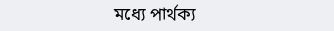মধ্যে পার্থক্য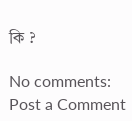কি ?

No comments:
Post a Comment